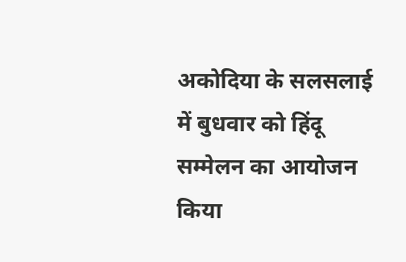अकोदिया के सलसलाई में बुधवार को हिंदू सम्मेलन का आयोजन किया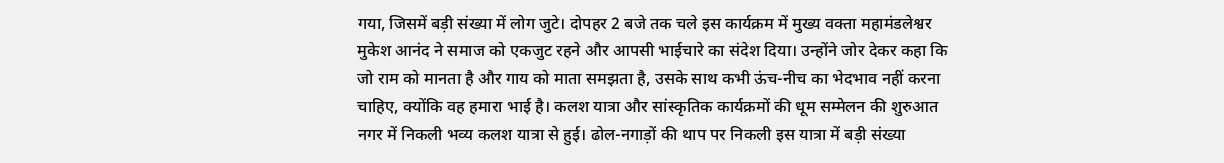गया, जिसमें बड़ी संख्या में लोग जुटे। दोपहर 2 बजे तक चले इस कार्यक्रम में मुख्य वक्ता महामंडलेश्वर मुकेश आनंद ने समाज को एकजुट रहने और आपसी भाईचारे का संदेश दिया। उन्होंने जोर देकर कहा कि जो राम को मानता है और गाय को माता समझता है, उसके साथ कभी ऊंच-नीच का भेदभाव नहीं करना चाहिए, क्योंकि वह हमारा भाई है। कलश यात्रा और सांस्कृतिक कार्यक्रमों की धूम सम्मेलन की शुरुआत नगर में निकली भव्य कलश यात्रा से हुई। ढोल-नगाड़ों की थाप पर निकली इस यात्रा में बड़ी संख्या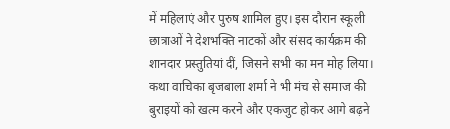में महिलाएं और पुरुष शामिल हुए। इस दौरान स्कूली छात्राओं ने देशभक्ति नाटकों और संसद कार्यक्रम की शानदार प्रस्तुतियां दीं, जिसने सभी का मन मोह लिया। कथा वाचिका बृजबाला शर्मा ने भी मंच से समाज की बुराइयों को खत्म करने और एकजुट होकर आगे बढ़ने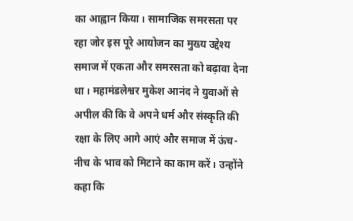का आह्वान किया। सामाजिक समरसता पर रहा जोर इस पूरे आयोजन का मुख्य उद्देश्य समाज में एकता और समरसता को बढ़ावा देना था। महामंडलेश्वर मुकेश आनंद ने युवाओं से अपील की कि वे अपने धर्म और संस्कृति की रक्षा के लिए आगे आएं और समाज में ऊंच-नीच के भाव को मिटाने का काम करें। उन्होंने कहा कि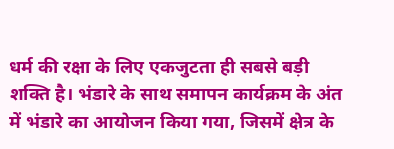धर्म की रक्षा के लिए एकजुटता ही सबसे बड़ी शक्ति है। भंडारे के साथ समापन कार्यक्रम के अंत में भंडारे का आयोजन किया गया, जिसमें क्षेत्र के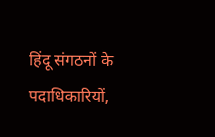हिंदू संगठनों के पदाधिकारियों,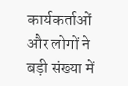कार्यकर्ताओं और लोगों ने बड़ी संख्या में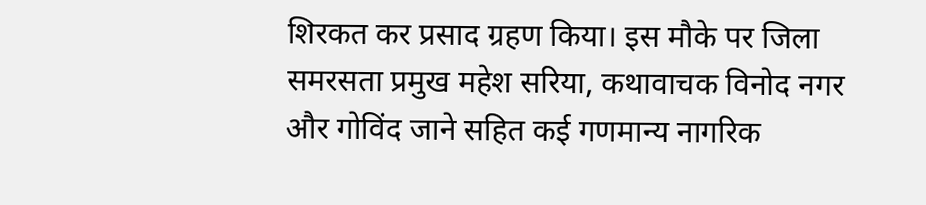शिरकत कर प्रसाद ग्रहण किया। इस मौके पर जिला समरसता प्रमुख महेश सरिया, कथावाचक विनोद नगर और गोविंद जाने सहित कई गणमान्य नागरिक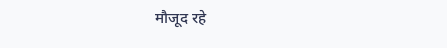मौजूद रहे